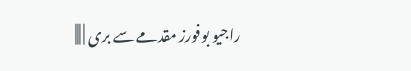راجیو بوفورز مقدمے سے بری | |||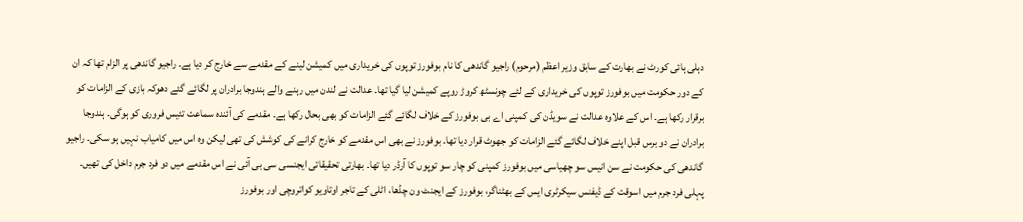دہلی ہائی کورٹ نے بھارت کے سابق وزیر اعظم (مرحوم) راجیو گاندھی کا نام بوفورز توپوں کی خریداری میں کمیشن لینے کے مقدمے سے خارج کر دیا ہے۔ راجیو گاندھی پر الزام تھا کہ ان کے دور حکومت میں بوفورز توپوں کی خریداری کے لئے چونسٹھ کروڑ روپے کمیشن لیا گیا تھا۔ عدالت نے لندن میں رہنے والے ہندوجا برادران پر لگائے گئے دھوکہ بازی کے الزامات کو برقرار رکھا ہے۔ اس کے علاوہ عدالت نے سویڈن کی کمپنی اے بی بوفورز کے خلاف لگائے گئے الزامات کو بھی بحال رکھا ہے۔ مقدمے کی آئندہ سماعت تئیس فروری کو ہوگی۔ ہندوجا برادران نے دو برس قبل اپنے خلاف لگائے گئے الزامات کو جھوٹ قرار دیا تھا۔ بوفورز نے بھی اس مقدمے کو خارج کرانے کی کوشش کی تھی لیکن وہ اس میں کامیاب نہیں ہو سکی۔ راجیو گاندھی کی حکومت نے سن انیس سو چھیاسی میں بوفورز کمپنی کو چار سو توپوں کا آرڈر دیا تھا۔ بھارتی تحقیقاتی ایجنسی سی بی آئی نے اس مقدمے میں دو فرد جرم داخل کی تھیں۔ پہلی فرد جرم میں اسوقت کے ڈیفنس سیکرٹری ایس کے بھٹناگر، بوفورز کے ایجنٹ ون چڈھا، اٹلی کے تاجر اوتاویو کواتروچی اور بوفورز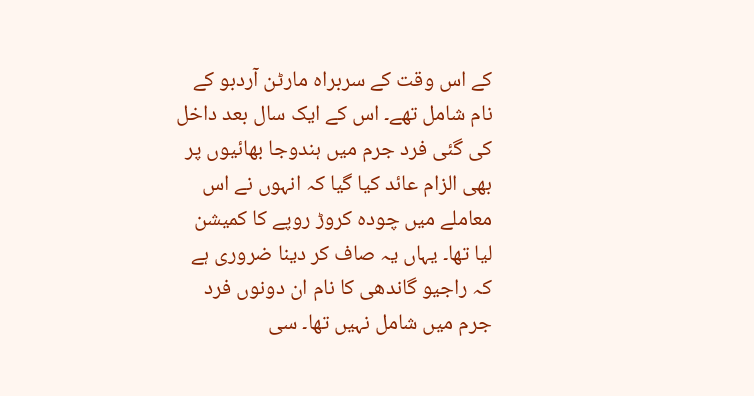کے اس وقت کے سربراہ مارٹن آردبو کے نام شامل تھے۔ اس کے ایک سال بعد داخل کی گئی فرد جرم میں ہندوجا بھائیوں پر بھی الزام عائد کیا گیا کہ انہوں نے اس معاملے میں چودہ کروڑ روپے کا کمیشن لیا تھا۔ یہاں یہ صاف کر دینا ضروری ہے کہ راجیو گاندھی کا نام ان دونوں فرد جرم میں شامل نہیں تھا۔ سی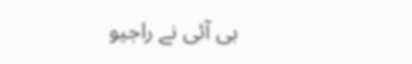بی آئی نے راجیو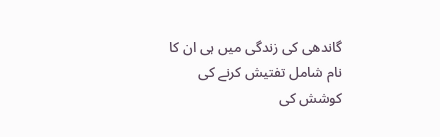گاندھی کی زندگی میں ہی ان کا نام شامل تفتیش کرنے کی کوشش کی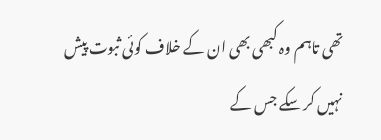تھی تاہم وہ کبھی بھی ان کے خلاف کوئی ثبوت پیش نہیں کر سکے جس کے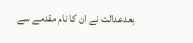بعدعدالت نے ان کا نام مقدمے سے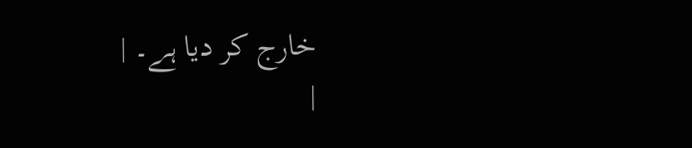خارج کر دیا ہے۔ |
|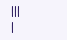|||
|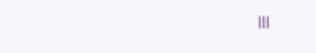|||